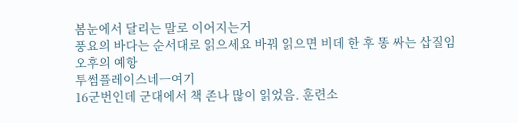봄눈에서 달리는 말로 이어지는거
풍요의 바다는 순서대로 읽으세요 바꿔 읽으면 비데 한 후 똥 싸는 삽질임
오후의 예항
투썸플레이스네ㅡ여기
16군번인데 군대에서 책 존나 많이 읽었음. 훈련소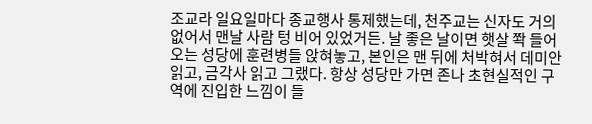조교라 일요일마다 종교행사 통제했는데, 천주교는 신자도 거의 없어서 맨날 사람 텅 비어 있었거든. 날 좋은 날이면 햇살 쫙 들어오는 성당에 훈련병들 앉혀놓고, 본인은 맨 뒤에 처박혀서 데미안 읽고, 금각사 읽고 그랬다. 항상 성당만 가면 존나 초현실적인 구역에 진입한 느낌이 들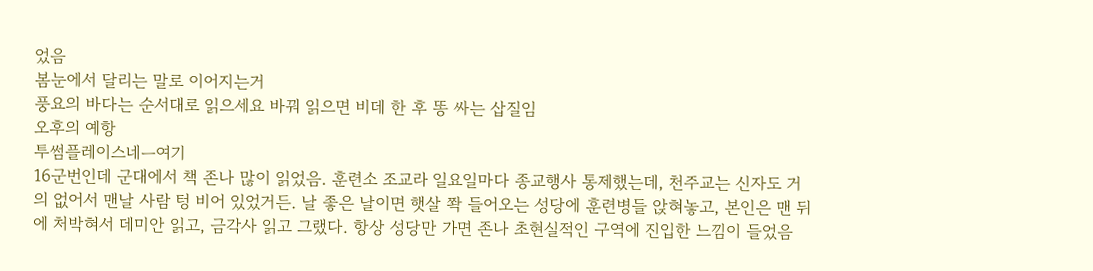었음
봄눈에서 달리는 말로 이어지는거
풍요의 바다는 순서대로 읽으세요 바꿔 읽으면 비데 한 후 똥 싸는 삽질임
오후의 예항
투썸플레이스네ㅡ여기
16군번인데 군대에서 책 존나 많이 읽었음. 훈련소 조교라 일요일마다 종교행사 통제했는데, 천주교는 신자도 거의 없어서 맨날 사람 텅 비어 있었거든. 날 좋은 날이면 햇살 쫙 들어오는 성당에 훈련병들 앉혀놓고, 본인은 맨 뒤에 처박혀서 데미안 읽고, 금각사 읽고 그랬다. 항상 성당만 가면 존나 초현실적인 구역에 진입한 느낌이 들었음